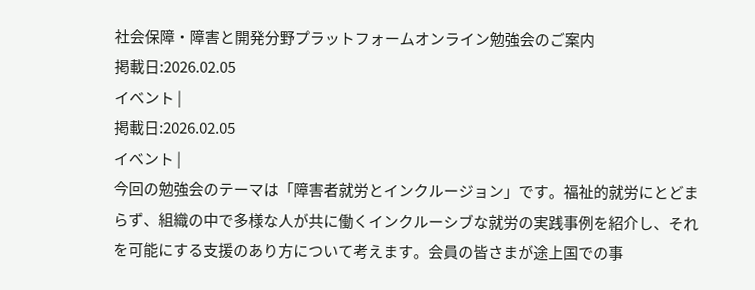社会保障・障害と開発分野プラットフォームオンライン勉強会のご案内
掲載日:2026.02.05
イベント |
掲載日:2026.02.05
イベント |
今回の勉強会のテーマは「障害者就労とインクルージョン」です。福祉的就労にとどまらず、組織の中で多様な人が共に働くインクルーシブな就労の実践事例を紹介し、それを可能にする支援のあり方について考えます。会員の皆さまが途上国での事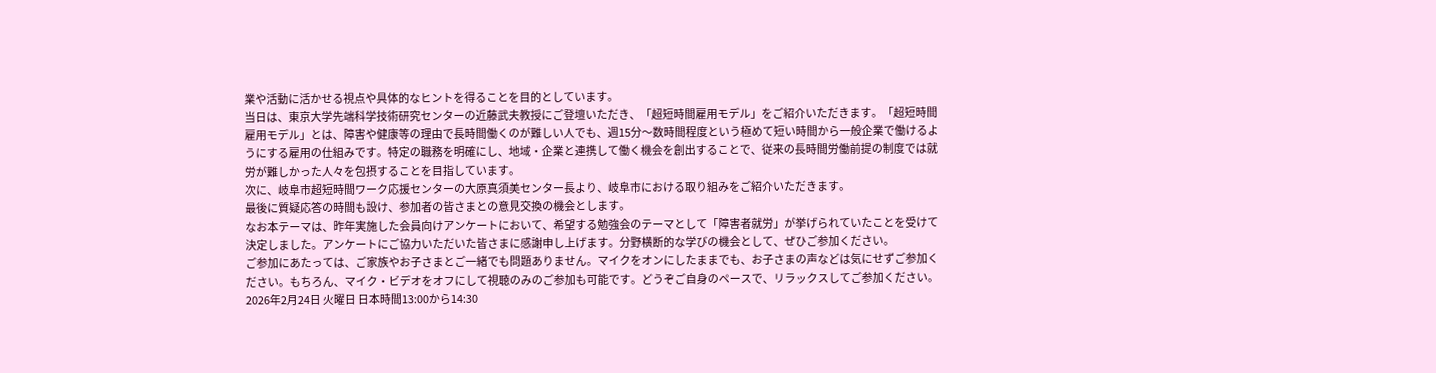業や活動に活かせる視点や具体的なヒントを得ることを目的としています。
当日は、東京大学先端科学技術研究センターの近藤武夫教授にご登壇いただき、「超短時間雇用モデル」をご紹介いただきます。「超短時間雇用モデル」とは、障害や健康等の理由で長時間働くのが難しい人でも、週15分〜数時間程度という極めて短い時間から一般企業で働けるようにする雇用の仕組みです。特定の職務を明確にし、地域・企業と連携して働く機会を創出することで、従来の長時間労働前提の制度では就労が難しかった人々を包摂することを目指しています。
次に、岐阜市超短時間ワーク応援センターの大原真須美センター長より、岐阜市における取り組みをご紹介いただきます。
最後に質疑応答の時間も設け、参加者の皆さまとの意見交換の機会とします。
なお本テーマは、昨年実施した会員向けアンケートにおいて、希望する勉強会のテーマとして「障害者就労」が挙げられていたことを受けて決定しました。アンケートにご協力いただいた皆さまに感謝申し上げます。分野横断的な学びの機会として、ぜひご参加ください。
ご参加にあたっては、ご家族やお子さまとご一緒でも問題ありません。マイクをオンにしたままでも、お子さまの声などは気にせずご参加ください。もちろん、マイク・ビデオをオフにして視聴のみのご参加も可能です。どうぞご自身のペースで、リラックスしてご参加ください。
2026年2月24日 火曜日 日本時間13:00から14:30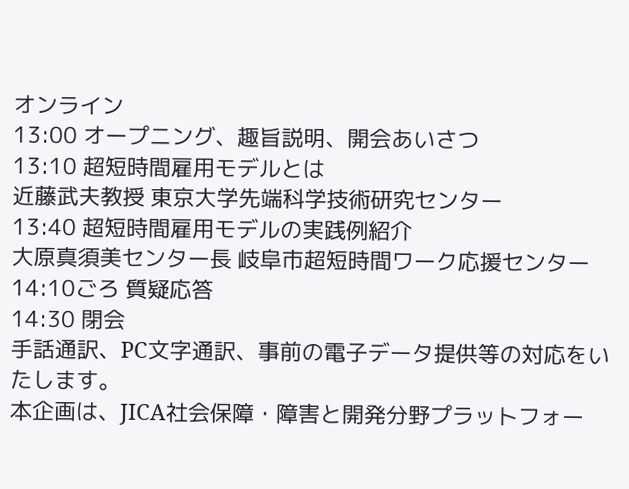オンライン
13:00 オープニング、趣旨説明、開会あいさつ
13:10 超短時間雇用モデルとは
近藤武夫教授 東京大学先端科学技術研究センター
13:40 超短時間雇用モデルの実践例紹介
大原真須美センター長 岐阜市超短時間ワーク応援センター
14:10ごろ 質疑応答
14:30 閉会
手話通訳、PC文字通訳、事前の電子データ提供等の対応をいたします。
本企画は、JICA社会保障・障害と開発分野プラットフォー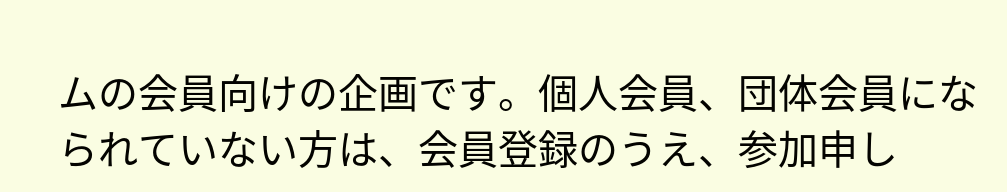ムの会員向けの企画です。個人会員、団体会員になられていない方は、会員登録のうえ、参加申し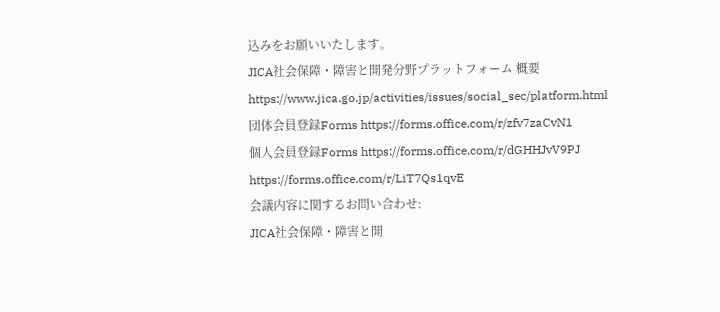込みをお願いいたします。
JICA社会保障・障害と開発分野プラットフォーム 概要
https://www.jica.go.jp/activities/issues/social_sec/platform.html
団体会員登録Forms https://forms.office.com/r/zfv7zaCvN1
個人会員登録Forms https://forms.office.com/r/dGHHJvV9PJ
https://forms.office.com/r/LiT7Qs1qvE
会議内容に関するお問い合わせ:
JICA社会保障・障害と開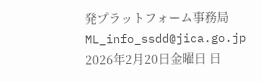発プラットフォーム事務局
ML_info_ssdd@jica.go.jp
2026年2月20日金曜日 日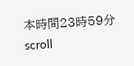本時間23時59分
scroll